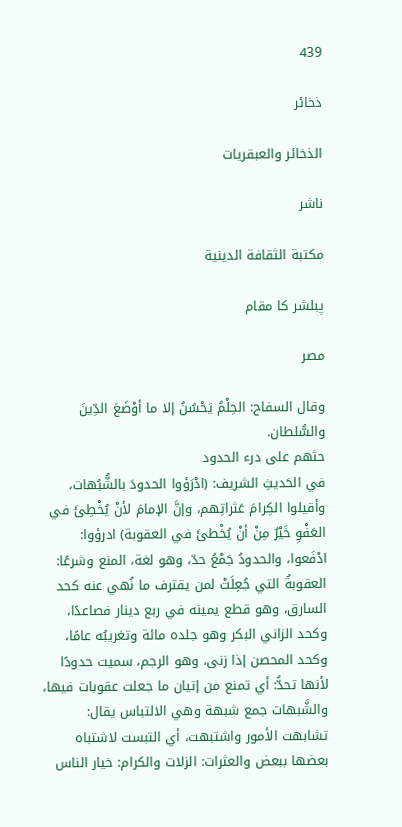439

ذخائر

الذخائر والعبقريات

ناشر

مكتبة الثقافة الدينية

پبلشر کا مقام

مصر

وقال السفاح: الحِلْمُ يَحْسُنُ إلا ما أوْضَعَ الدِّينَ والسُّلطان.
حثهم على درء الحدود
في الحَديثِ الشريف: (ادْرَؤوا الحدودَ بالشُّبُهات، وأقيلوا الكِرامَ عَثراتِهم، وإنَّ الإمامَ لأنْ يُخْطِئَ في العَفْوِ خَيْرٌ مِنْ أنْ يُخْطئَ في العقوبة) ادرؤوا: ادْفَعوا، والحدودُ جَمْعُ حدّ، وهو لغة، المنع وشرعًا: العقوبةُ التي جُعِلَتْ لمن يقترف ما نُهي عنه كحد السارق، وهو قطع يمينه في ربع دينار فصاعدًا، وكحد الزاني البكر وهو جلده مائة وتغريبُه عامًا، وكحد المحصن إذا زنى، وهو الرجم، سميت حدودًا لأنها تحدُّ: أي تمنع من إتيان ما جعلت عقوبات فيها، والشَّبهات جمع شبهة وهي الالتباس يقال: تشابهت الأمور واشتبهت، أي التبست لاشتباه بعضها ببعض والعثرات: الزلات والكرام: خيار الناس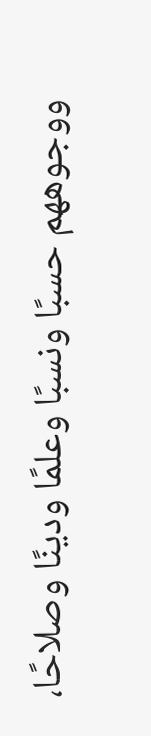ووجوههم حسبًا ونسبًا وعلمًا ودينًا وصلاحًا،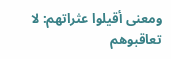ومعنى أقيلوا عثراتهم: لا تعاقبوهم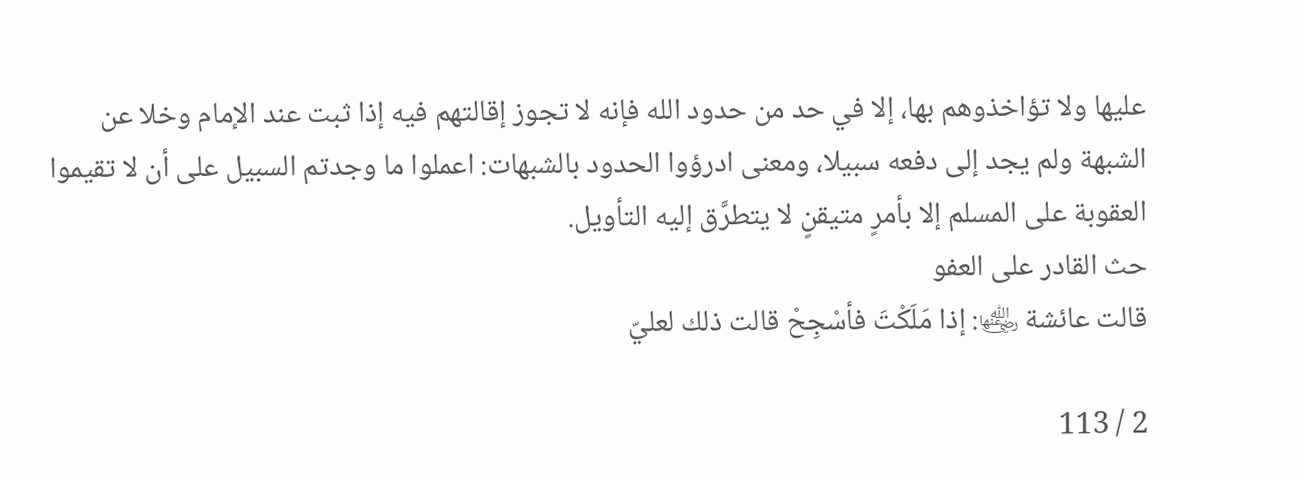عليها ولا تؤاخذوهم بها، إلا في حد من حدود الله فإنه لا تجوز إقالتهم فيه إذا ثبت عند الإمام وخلا عن الشبهة ولم يجد إلى دفعه سبيلا، ومعنى ادرؤوا الحدود بالشبهات: اعملوا ما وجدتم السبيل على أن لا تقيموا العقوبة على المسلم إلا بأمرٍ متيقنٍ لا يتطرَّق إليه التأويل.
حث القادر على العفو
قالت عائشة ﵂: إذا مَلَكْتَ فأسْجِحْ قالت ذلك لعليّ

2 / 113